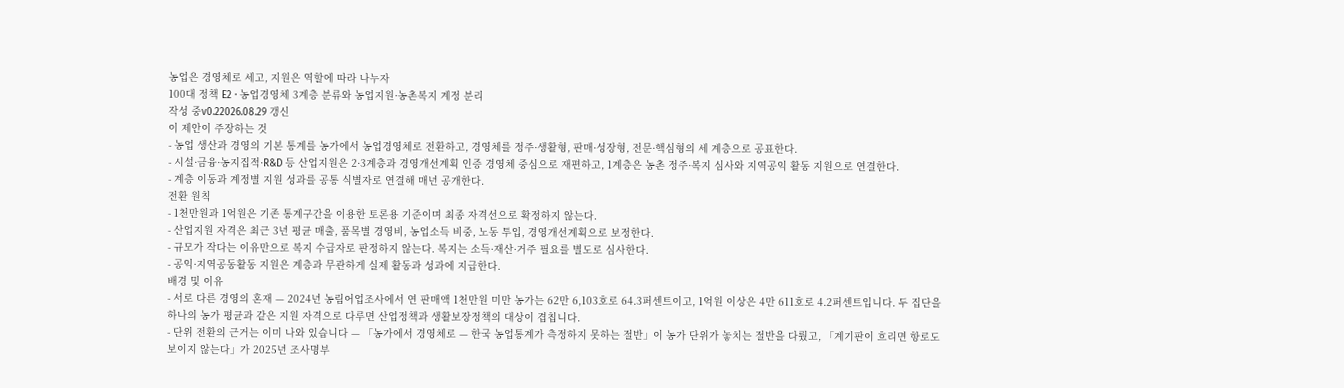농업은 경영체로 세고, 지원은 역할에 따라 나누자
100대 정책 E2 · 농업경영체 3계층 분류와 농업지원·농촌복지 계정 분리
작성 중v0.22026.08.29 갱신
이 제안이 주장하는 것
- 농업 생산과 경영의 기본 통계를 농가에서 농업경영체로 전환하고, 경영체를 정주·생활형, 판매·성장형, 전문·핵심형의 세 계층으로 공표한다.
- 시설·금융·농지집적·R&D 등 산업지원은 2·3계층과 경영개선계획 인증 경영체 중심으로 재편하고, 1계층은 농촌 정주·복지 심사와 지역공익 활동 지원으로 연결한다.
- 계층 이동과 계정별 지원 성과를 공통 식별자로 연결해 매년 공개한다.
전환 원칙
- 1천만원과 1억원은 기존 통계구간을 이용한 토론용 기준이며 최종 자격선으로 확정하지 않는다.
- 산업지원 자격은 최근 3년 평균 매출, 품목별 경영비, 농업소득 비중, 노동 투입, 경영개선계획으로 보정한다.
- 규모가 작다는 이유만으로 복지 수급자로 판정하지 않는다. 복지는 소득·재산·거주 필요를 별도로 심사한다.
- 공익·지역공동활동 지원은 계층과 무관하게 실제 활동과 성과에 지급한다.
배경 및 이유
- 서로 다른 경영의 혼재 — 2024년 농림어업조사에서 연 판매액 1천만원 미만 농가는 62만 6,103호로 64.3퍼센트이고, 1억원 이상은 4만 611호로 4.2퍼센트입니다. 두 집단을 하나의 농가 평균과 같은 지원 자격으로 다루면 산업정책과 생활보장정책의 대상이 겹칩니다.
- 단위 전환의 근거는 이미 나와 있습니다 — 「농가에서 경영체로 — 한국 농업통계가 측정하지 못하는 절반」이 농가 단위가 놓치는 절반을 다뤘고, 「계기판이 흐리면 항로도 보이지 않는다」가 2025년 조사명부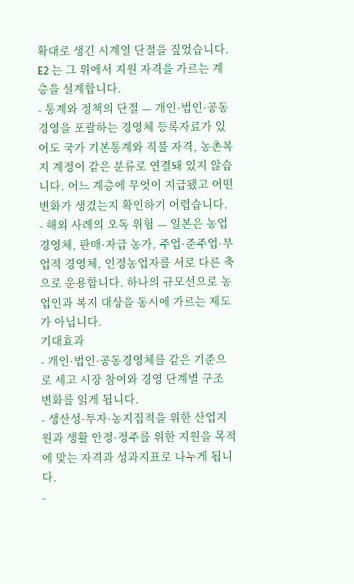확대로 생긴 시계열 단절을 짚었습니다. E2 는 그 위에서 지원 자격을 가르는 계층을 설계합니다.
- 통계와 정책의 단절 — 개인·법인·공동경영을 포괄하는 경영체 등록자료가 있어도 국가 기본통계와 직불 자격, 농촌복지 계정이 같은 분류로 연결돼 있지 않습니다. 어느 계층에 무엇이 지급됐고 어떤 변화가 생겼는지 확인하기 어렵습니다.
- 해외 사례의 오독 위험 — 일본은 농업경영체, 판매·자급 농가, 주업·준주업·부업적 경영체, 인정농업자를 서로 다른 축으로 운용합니다. 하나의 규모선으로 농업인과 복지 대상을 동시에 가르는 제도가 아닙니다.
기대효과
- 개인·법인·공동경영체를 같은 기준으로 세고 시장 참여와 경영 단계별 구조 변화를 읽게 됩니다.
- 생산성·투자·농지집적을 위한 산업지원과 생활 안정·정주를 위한 지원을 목적에 맞는 자격과 성과지표로 나누게 됩니다.
-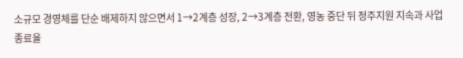소규모 경영체를 단순 배제하지 않으면서 1→2계층 성장, 2→3계층 전환, 영농 중단 뒤 정주지원 지속과 사업 종료율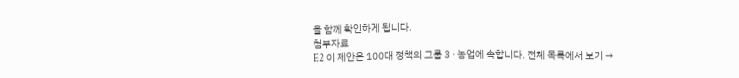을 함께 확인하게 됩니다.
첨부자료
E2 이 제안은 100대 정책의 그룹 3 · 농업에 속합니다. 전체 목록에서 보기 →